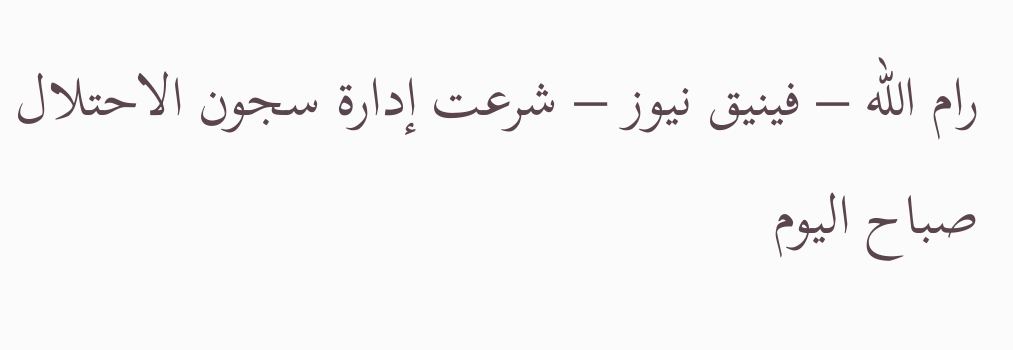رام الله – فينيق نيوز – شرعت إدارة سجون الاحتلال صباح اليوم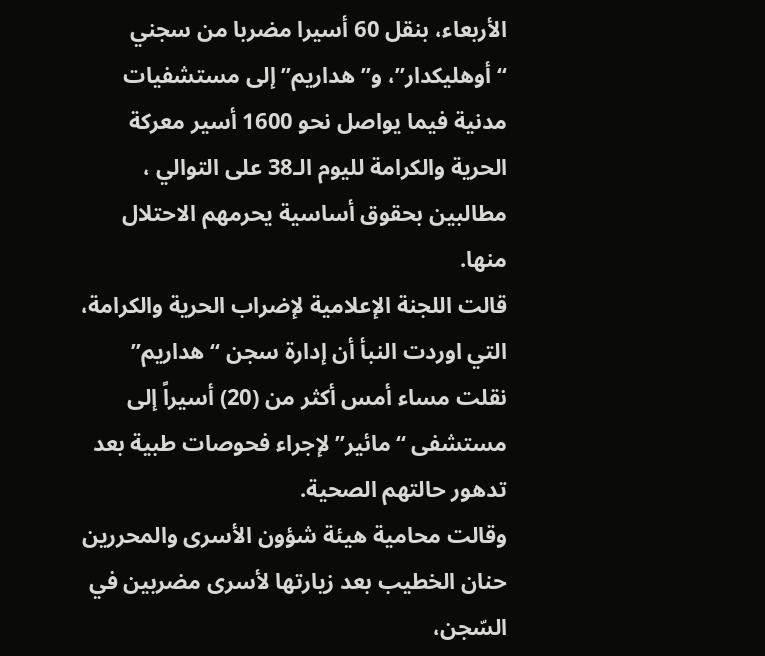الأربعاء، بنقل 60 أسيرا مضربا من سجني “أوهليكدار”، و”هداريم” إلى مستشفيات مدنية فيما يواصل نحو 1600 أسير معركة الحرية والكرامة لليوم الـ38 على التوالي ، مطالبين بحقوق أساسية يحرمهم الاحتلال منها.
قالت اللجنة الإعلامية لإضراب الحرية والكرامة، التي اوردت النبأ أن إدارة سجن “هداريم” نقلت مساء أمس أكثر من (20) أسيراً إلى مستشفى “مائير” لإجراء فحوصات طبية بعد تدهور حالتهم الصحية.
وقالت محامية هيئة شؤون الأسرى والمحررين حنان الخطيب بعد زيارتها لأسرى مضربين في السّجن،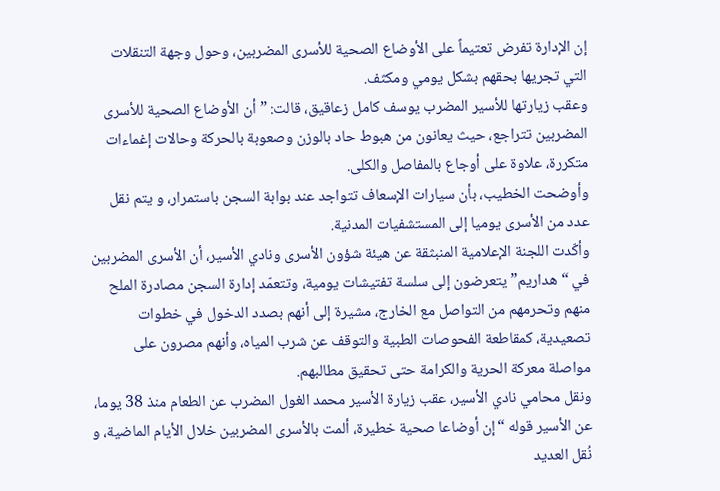إن الإدارة تفرض تعتيماً على الأوضاع الصحية للأسرى المضربين، وحول وجهة التنقلات التي تجريها بحقهم بشكل يومي ومكثف.
وعقب زيارتها للأسير المضرب يوسف كامل زعاقيق، قالت: ” أن الأوضاع الصحية للأسرى المضربين تتراجع، حيث يعانون من هبوط حاد بالوزن وصعوبة بالحركة وحالات إغماءات متكررة، علاوة على أوجاع بالمفاصل والكلى.
وأوضحت الخطيب، بأن سيارات الإسعاف تتواجد عند بوابة السجن باستمرار، و يتم نقل عدد من الأسرى يوميا إلى المستشفيات المدنية.
وأكّدت اللجنة الإعلامية المنبثقة عن هيئة شؤون الأسرى ونادي الأسير، أن الأسرى المضربين في “هداريم” يتعرضون إلى سلسة تفتيشات يومية، وتتعمّد إدارة السجن مصادرة الملح منهم وتحرمهم من التواصل مع الخارج، مشيرة إلى أنهم بصدد الدخول في خطوات تصعيدية، كمقاطعة الفحوصات الطبية والتوقف عن شرب المياه، وأنهم مصرون على مواصلة معركة الحرية والكرامة حتى تحقيق مطالبهم.
ونقل محامي نادي الأسير، عقب زيارة الأسير محمد الغول المضرب عن الطعام منذ 38 يوما، عن الأسير قوله “إن أوضاعا صحية خطيرة، ألمت بالأسرى المضربين خلال الأيام الماضية، و نُقل العديد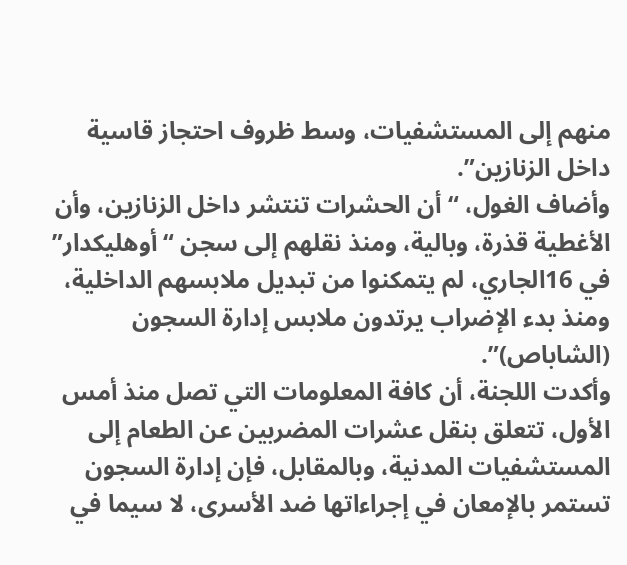منهم إلى المستشفيات، وسط ظروف احتجاز قاسية داخل الزنازين”.
وأضاف الغول، “أن الحشرات تنتشر داخل الزنازين، وأن الأغطية قذرة، وبالية، ومنذ نقلهم إلى سجن “أوهليكدار” في 16الجاري، لم يتمكنوا من تبديل ملابسهم الداخلية، ومنذ بدء الإضراب يرتدون ملابس إدارة السجون (الشاباص)”.
وأكدت اللجنة، أن كافة المعلومات التي تصل منذ أمس الأول، تتعلق بنقل عشرات المضربين عن الطعام إلى المستشفيات المدنية، وبالمقابل، فإن إدارة السجون تستمر بالإمعان في إجراءاتها ضد الأسرى، لا سيما في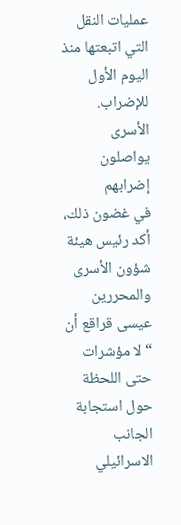عمليات النقل التي اتبعتها منذ اليوم الأول للإضراب.
الأسرى يواصلون إضرابهم
في غضون ذلك، أكد رئيس هيئة شؤون الأسرى والمحررين عيسى قراقع أن “لا مؤشرات حتى اللحظة حول استجابة الجانب الاسرائيلي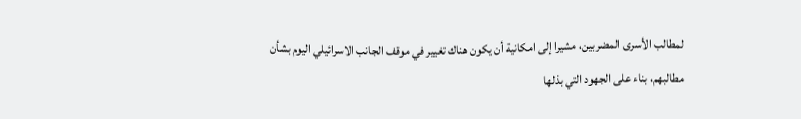لمطالب الأسرى المضربين، مشيرا إلى امكانية أن يكون هناك تغيير في موقف الجانب الاسرائيلي اليوم بشأن مطالبهم، بناء على الجهود التي بذلها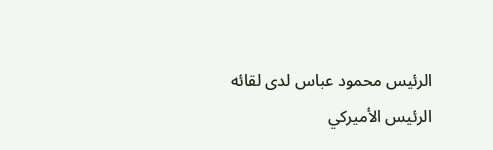الرئيس محمود عباس لدى لقائه الرئيس الأميركي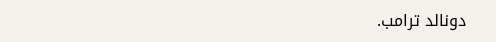دونالد ترامب.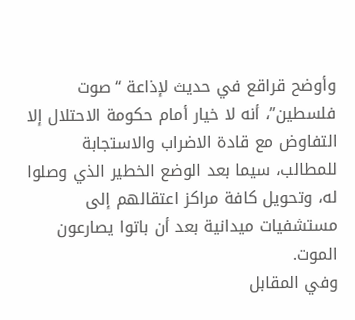وأوضح قراقع في حديث لإذاعة “صوت فلسطين”، أنه لا خيار أمام حكومة الاحتلال إلا التفاوض مع قادة الاضراب والاستجابة للمطالب، سيما بعد الوضع الخطير الذي وصلوا له، وتحويل كافة مراكز اعتقالهم إلى مستشفيات ميدانية بعد أن باتوا يصارعون الموت.
وفي المقابل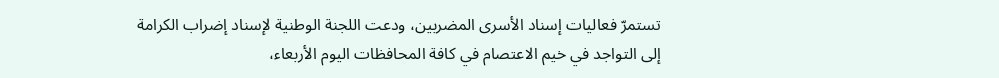تستمرّ فعاليات إسناد الأسرى المضربين، ودعت اللجنة الوطنية لإسناد إضراب الكرامة إلى التواجد في خيم الاعتصام في كافة المحافظات اليوم الأربعاء،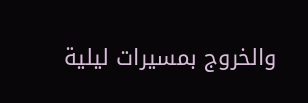والخروج بمسيرات ليلية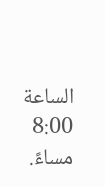الساعة 8:00 مساءً.